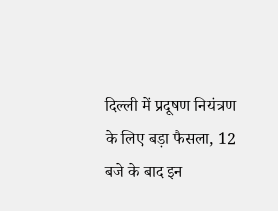दिल्ली में प्रदूषण नियंत्रण के लिए बड़ा फैसला, 12 बजे के बाद इन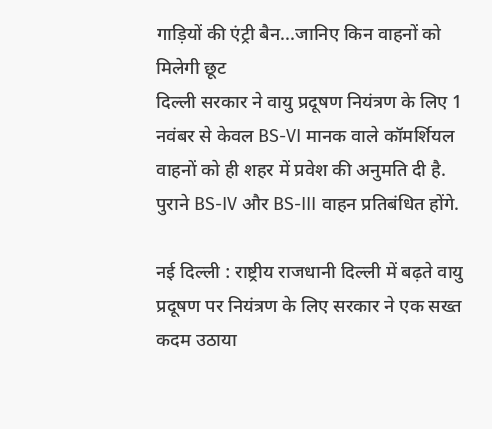गाड़ियों की एंट्री बैन...जानिए किन वाहनों को मिलेगी छूट
दिल्ली सरकार ने वायु प्रदूषण नियंत्रण के लिए 1 नवंबर से केवल BS-VI मानक वाले कॉमर्शियल वाहनों को ही शहर में प्रवेश की अनुमति दी है. पुराने BS-IV और BS-III वाहन प्रतिबंधित होंगे.

नई दिल्ली : राष्ट्रीय राजधानी दिल्ली में बढ़ते वायु प्रदूषण पर नियंत्रण के लिए सरकार ने एक सख्त कदम उठाया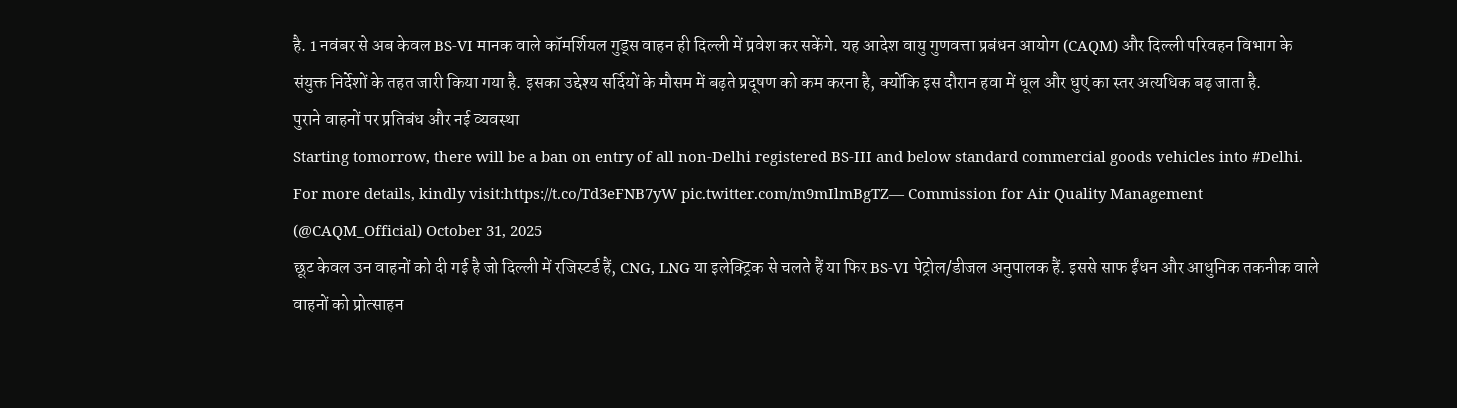है. 1 नवंबर से अब केवल BS-VI मानक वाले कॉमर्शियल गुड्स वाहन ही दिल्ली में प्रवेश कर सकेंगे. यह आदेश वायु गुणवत्ता प्रबंधन आयोग (CAQM) और दिल्ली परिवहन विभाग के संयुक्त निर्देशों के तहत जारी किया गया है. इसका उद्देश्य सर्दियों के मौसम में बढ़ते प्रदूषण को कम करना है, क्योंकि इस दौरान हवा में धूल और धुएं का स्तर अत्यधिक बढ़ जाता है.
पुराने वाहनों पर प्रतिबंध और नई व्यवस्था
Starting tomorrow, there will be a ban on entry of all non-Delhi registered BS-III and below standard commercial goods vehicles into #Delhi.
For more details, kindly visit:https://t.co/Td3eFNB7yW pic.twitter.com/m9mIlmBgTZ— Commission for Air Quality Management (@CAQM_Official) October 31, 2025
छूट केवल उन वाहनों को दी गई है जो दिल्ली में रजिस्टर्ड हैं, CNG, LNG या इलेक्ट्रिक से चलते हैं या फिर BS-VI पेट्रोल/डीजल अनुपालक हैं. इससे साफ ईंधन और आधुनिक तकनीक वाले वाहनों को प्रोत्साहन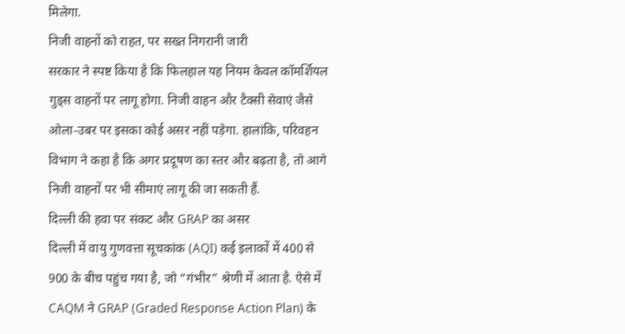मिलेगा.
निजी वाहनों को राहत, पर सख्त निगरानी जारी
सरकार ने स्पष्ट किया है कि फिलहाल यह नियम केवल कॉमर्शियल गुड्स वाहनों पर लागू होगा. निजी वाहन और टैक्सी सेवाएं जैसे ओला-उबर पर इसका कोई असर नहीं पड़ेगा. हालांकि, परिवहन विभाग ने कहा है कि अगर प्रदूषण का स्तर और बढ़ता है, तो आगे निजी वाहनों पर भी सीमाएं लागू की जा सकती हैं.
दिल्ली की हवा पर संकट और GRAP का असर
दिल्ली में वायु गुणवत्ता सूचकांक (AQI) कई इलाकों में 400 से 900 के बीच पहुंच गया है, जो “गंभीर” श्रेणी में आता है. ऐसे में CAQM ने GRAP (Graded Response Action Plan) के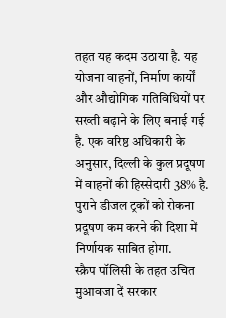तहत यह कदम उठाया है. यह योजना वाहनों, निर्माण कार्यों और औद्योगिक गतिविधियों पर सख्ती बढ़ाने के लिए बनाई गई है. एक वरिष्ठ अधिकारी के अनुसार, दिल्ली के कुल प्रदूषण में वाहनों की हिस्सेदारी 38% है. पुराने डीजल ट्रकों को रोकना प्रदूषण कम करने की दिशा में निर्णायक साबित होगा.
स्क्रैप पॉलिसी के तहत उचित मुआवजा दें सरकार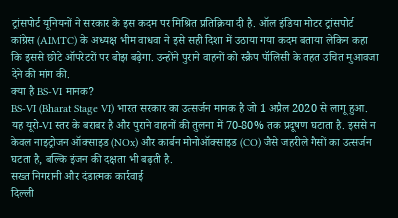ट्रांसपोर्ट यूनियनों ने सरकार के इस कदम पर मिश्रित प्रतिक्रिया दी है. ऑल इंडिया मोटर ट्रांसपोर्ट कांग्रेस (AIMTC) के अध्यक्ष भीम वाधवा ने इसे सही दिशा में उठाया गया कदम बताया लेकिन कहा कि इससे छोटे ऑपरेटरों पर बोझ बढ़ेगा. उन्होंने पुराने वाहनों को स्क्रैप पॉलिसी के तहत उचित मुआवजा देने की मांग की.
क्या है BS-VI मानक?
BS-VI (Bharat Stage VI) भारत सरकार का उत्सर्जन मानक है जो 1 अप्रैल 2020 से लागू हुआ. यह यूरो-VI स्तर के बराबर है और पुराने वाहनों की तुलना में 70-80% तक प्रदूषण घटाता है. इससे न केवल नाइट्रोजन ऑक्साइड (NOx) और कार्बन मोनोऑक्साइड (CO) जैसे जहरीले गैसों का उत्सर्जन घटता है, बल्कि इंजन की दक्षता भी बढ़ती है.
सख्त निगरानी और दंडात्मक कार्रवाई
दिल्ली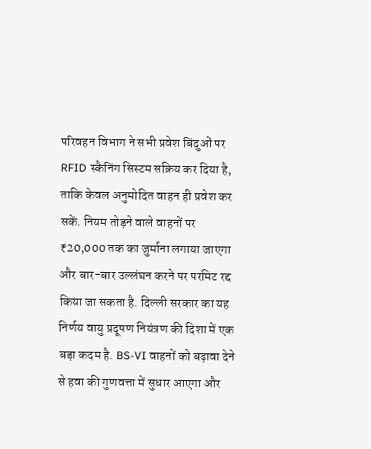परिवहन विभाग ने सभी प्रवेश बिंदुओं पर RFID स्कैनिंग सिस्टम सक्रिय कर दिया है, ताकि केवल अनुमोदित वाहन ही प्रवेश कर सकें. नियम तोड़ने वाले वाहनों पर ₹20,000 तक का जुर्माना लगाया जाएगा और बार-बार उल्लंघन करने पर परमिट रद्द किया जा सकता है. दिल्ली सरकार का यह निर्णय वायु प्रदूषण नियंत्रण की दिशा में एक बड़ा कदम है. BS-VI वाहनों को बढ़ावा देने से हवा की गुणवत्ता में सुधार आएगा और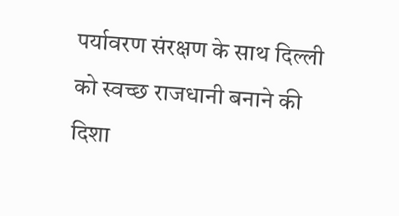पर्यावरण संरक्षण के साथ दिल्ली को स्वच्छ राजधानी बनाने की दिशा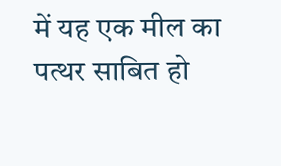में यह एक मील का पत्थर साबित हो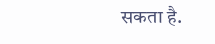सकता है.